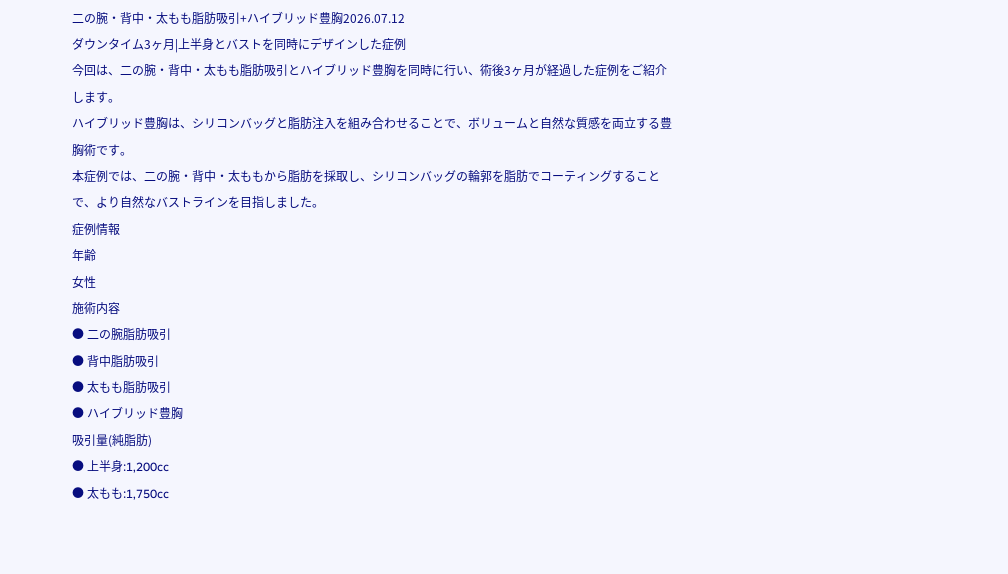二の腕・背中・太もも脂肪吸引+ハイブリッド豊胸2026.07.12
ダウンタイム3ヶ月|上半身とバストを同時にデザインした症例
今回は、二の腕・背中・太もも脂肪吸引とハイブリッド豊胸を同時に行い、術後3ヶ月が経過した症例をご紹介します。
ハイブリッド豊胸は、シリコンバッグと脂肪注入を組み合わせることで、ボリュームと自然な質感を両立する豊胸術です。
本症例では、二の腕・背中・太ももから脂肪を採取し、シリコンバッグの輪郭を脂肪でコーティングすることで、より自然なバストラインを目指しました。
症例情報
年齢
女性
施術内容
● 二の腕脂肪吸引
● 背中脂肪吸引
● 太もも脂肪吸引
● ハイブリッド豊胸
吸引量(純脂肪)
● 上半身:1,200cc
● 太もも:1,750cc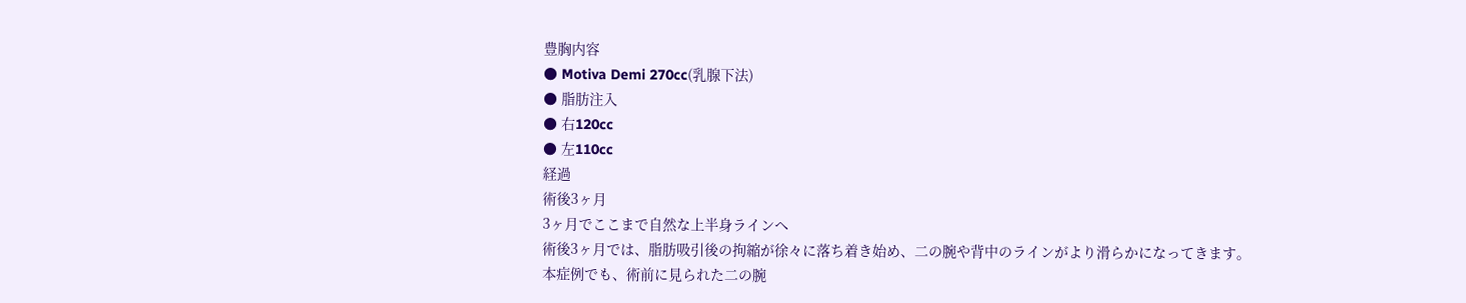豊胸内容
● Motiva Demi 270cc(乳腺下法)
● 脂肪注入
● 右120cc
● 左110cc
経過
術後3ヶ月
3ヶ月でここまで自然な上半身ラインへ
術後3ヶ月では、脂肪吸引後の拘縮が徐々に落ち着き始め、二の腕や背中のラインがより滑らかになってきます。
本症例でも、術前に見られた二の腕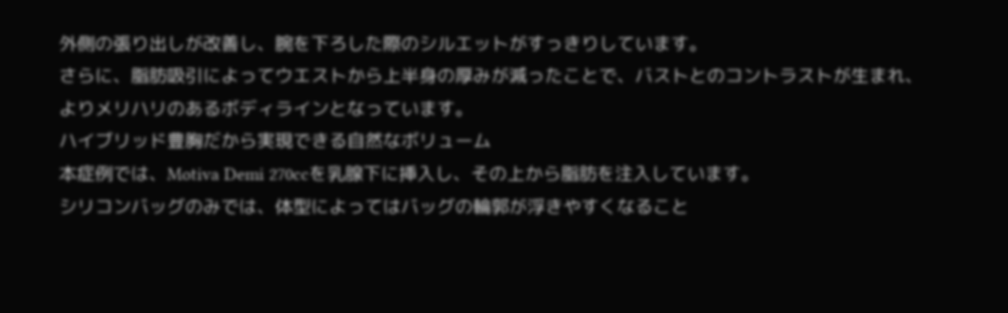外側の張り出しが改善し、腕を下ろした際のシルエットがすっきりしています。
さらに、脂肪吸引によってウエストから上半身の厚みが減ったことで、バストとのコントラストが生まれ、よりメリハリのあるボディラインとなっています。
ハイブリッド豊胸だから実現できる自然なボリューム
本症例では、Motiva Demi 270ccを乳腺下に挿入し、その上から脂肪を注入しています。
シリコンバッグのみでは、体型によってはバッグの輪郭が浮きやすくなること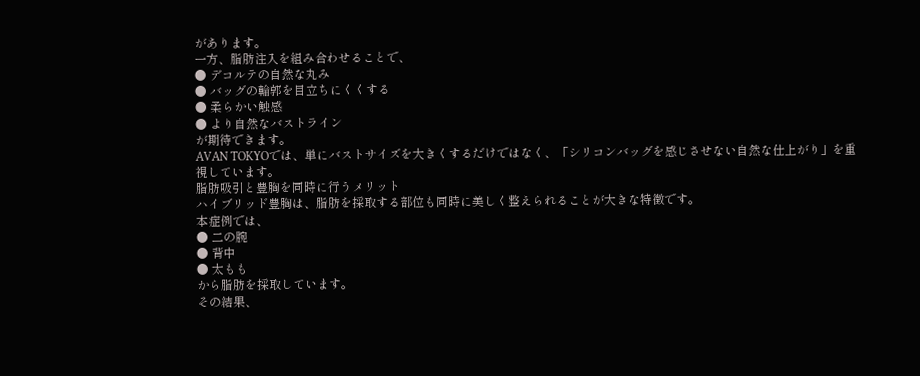があります。
一方、脂肪注入を組み合わせることで、
● デコルテの自然な丸み
● バッグの輪郭を目立ちにくくする
● 柔らかい触感
● より自然なバストライン
が期待できます。
AVAN TOKYOでは、単にバストサイズを大きくするだけではなく、「シリコンバッグを感じさせない自然な仕上がり」を重視しています。
脂肪吸引と豊胸を同時に行うメリット
ハイブリッド豊胸は、脂肪を採取する部位も同時に美しく整えられることが大きな特徴です。
本症例では、
● 二の腕
● 背中
● 太もも
から脂肪を採取しています。
その結果、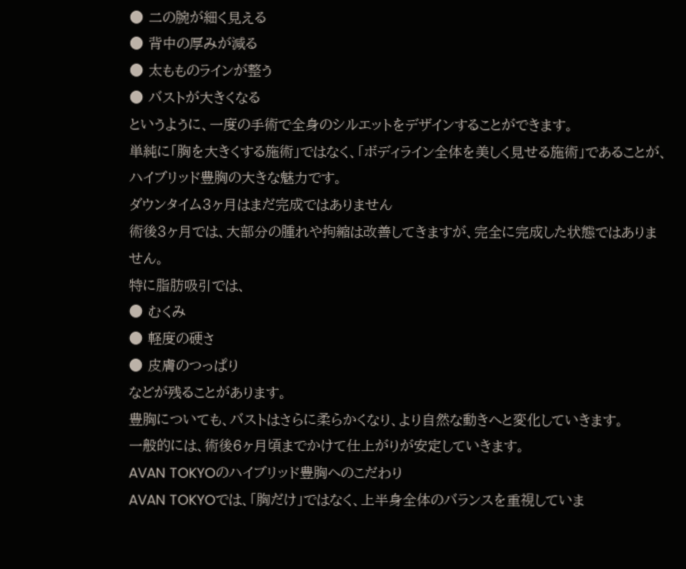● 二の腕が細く見える
● 背中の厚みが減る
● 太もものラインが整う
● バストが大きくなる
というように、一度の手術で全身のシルエットをデザインすることができます。
単純に「胸を大きくする施術」ではなく、「ボディライン全体を美しく見せる施術」であることが、ハイブリッド豊胸の大きな魅力です。
ダウンタイム3ヶ月はまだ完成ではありません
術後3ヶ月では、大部分の腫れや拘縮は改善してきますが、完全に完成した状態ではありません。
特に脂肪吸引では、
● むくみ
● 軽度の硬さ
● 皮膚のつっぱり
などが残ることがあります。
豊胸についても、バストはさらに柔らかくなり、より自然な動きへと変化していきます。
一般的には、術後6ヶ月頃までかけて仕上がりが安定していきます。
AVAN TOKYOのハイブリッド豊胸へのこだわり
AVAN TOKYOでは、「胸だけ」ではなく、上半身全体のバランスを重視していま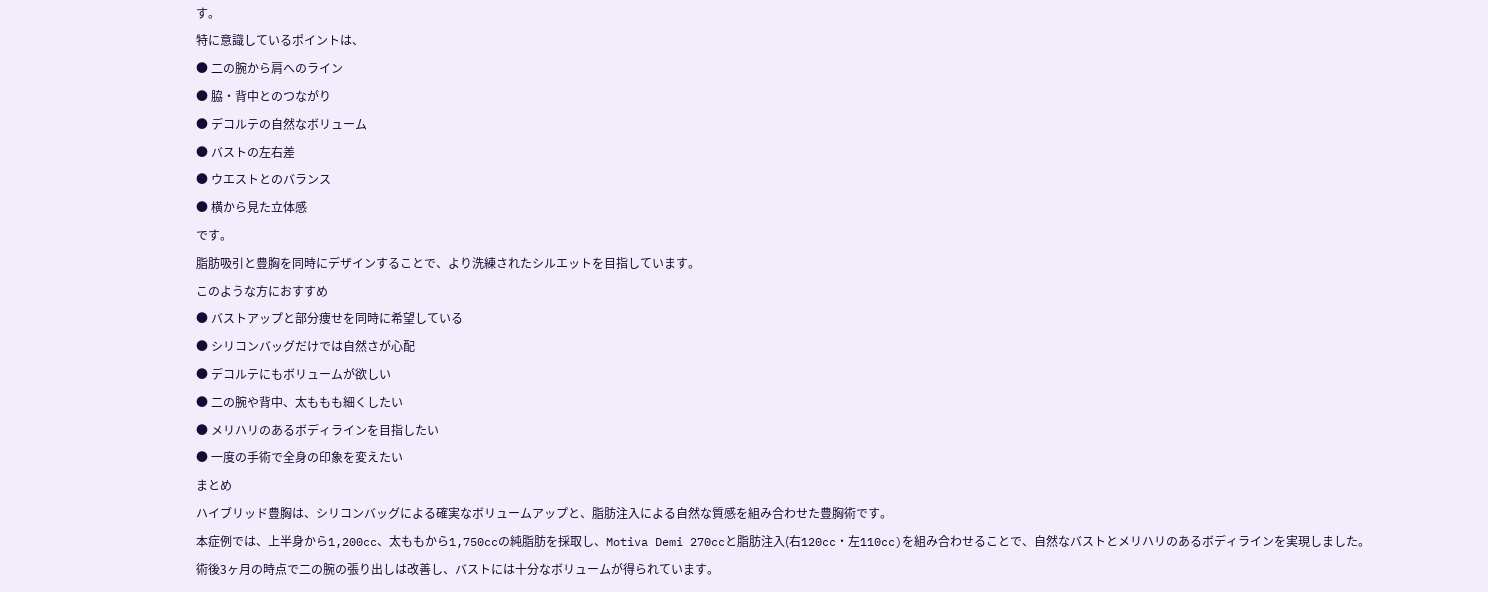す。
特に意識しているポイントは、
● 二の腕から肩へのライン
● 脇・背中とのつながり
● デコルテの自然なボリューム
● バストの左右差
● ウエストとのバランス
● 横から見た立体感
です。
脂肪吸引と豊胸を同時にデザインすることで、より洗練されたシルエットを目指しています。
このような方におすすめ
● バストアップと部分痩せを同時に希望している
● シリコンバッグだけでは自然さが心配
● デコルテにもボリュームが欲しい
● 二の腕や背中、太ももも細くしたい
● メリハリのあるボディラインを目指したい
● 一度の手術で全身の印象を変えたい
まとめ
ハイブリッド豊胸は、シリコンバッグによる確実なボリュームアップと、脂肪注入による自然な質感を組み合わせた豊胸術です。
本症例では、上半身から1,200cc、太ももから1,750ccの純脂肪を採取し、Motiva Demi 270ccと脂肪注入(右120cc・左110cc)を組み合わせることで、自然なバストとメリハリのあるボディラインを実現しました。
術後3ヶ月の時点で二の腕の張り出しは改善し、バストには十分なボリュームが得られています。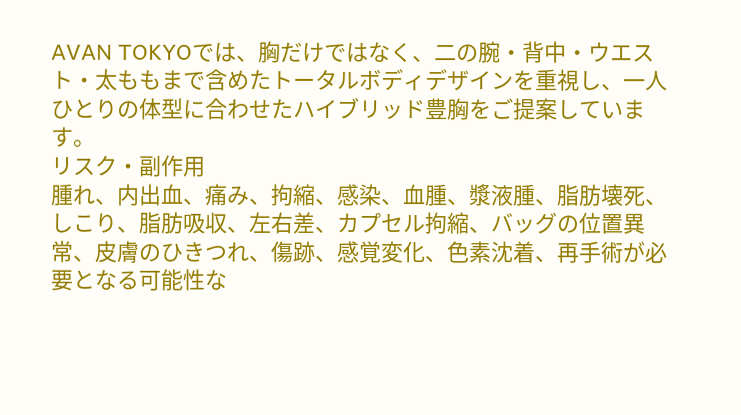AVAN TOKYOでは、胸だけではなく、二の腕・背中・ウエスト・太ももまで含めたトータルボディデザインを重視し、一人ひとりの体型に合わせたハイブリッド豊胸をご提案しています。
リスク・副作用
腫れ、内出血、痛み、拘縮、感染、血腫、漿液腫、脂肪壊死、しこり、脂肪吸収、左右差、カプセル拘縮、バッグの位置異常、皮膚のひきつれ、傷跡、感覚変化、色素沈着、再手術が必要となる可能性な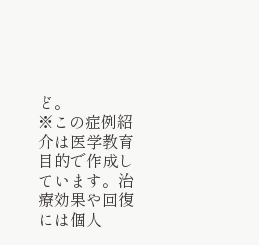ど。
※この症例紹介は医学教育目的で作成しています。治療効果や回復には個人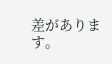差があります。